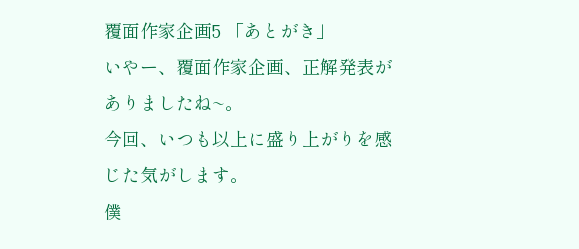覆面作家企画5 「あとがき」
いやー、覆面作家企画、正解発表がありましたね~。
今回、いつも以上に盛り上がりを感じた気がします。
僕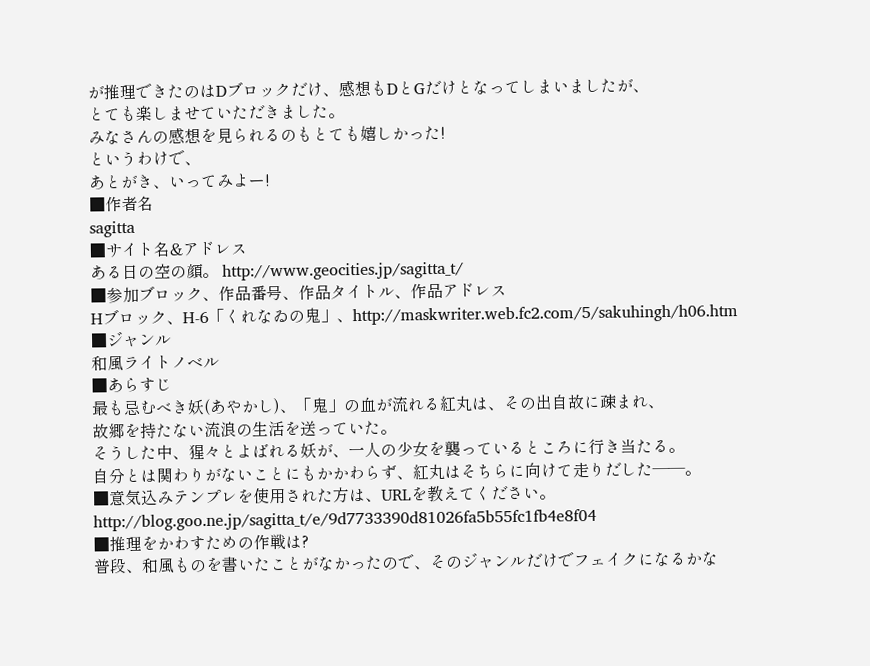が推理できたのはDブロックだけ、感想もDとGだけとなってしまいましたが、
とても楽しませていただきました。
みなさんの感想を見られるのもとても嬉しかった!
というわけで、
あとがき、いってみよー!
■作者名
sagitta
■サイト名&アドレス
ある日の空の顔。 http://www.geocities.jp/sagitta_t/
■参加ブロック、作品番号、作品タイトル、作品アドレス
Hブロック、H-6「くれなゐの鬼」、http://maskwriter.web.fc2.com/5/sakuhingh/h06.htm
■ジャンル
和風ライトノベル
■あらすじ
最も忌むべき妖(あやかし)、「鬼」の血が流れる紅丸は、その出自故に疎まれ、
故郷を持たない流浪の生活を送っていた。
そうした中、猩々とよばれる妖が、一人の少女を襲っているところに行き当たる。
自分とは関わりがないことにもかかわらず、紅丸はそちらに向けて走りだした――。
■意気込みテンプレを使用された方は、URLを教えてください。
http://blog.goo.ne.jp/sagitta_t/e/9d7733390d81026fa5b55fc1fb4e8f04
■推理をかわすための作戦は?
普段、和風ものを書いたことがなかったので、そのジャンルだけでフェイクになるかな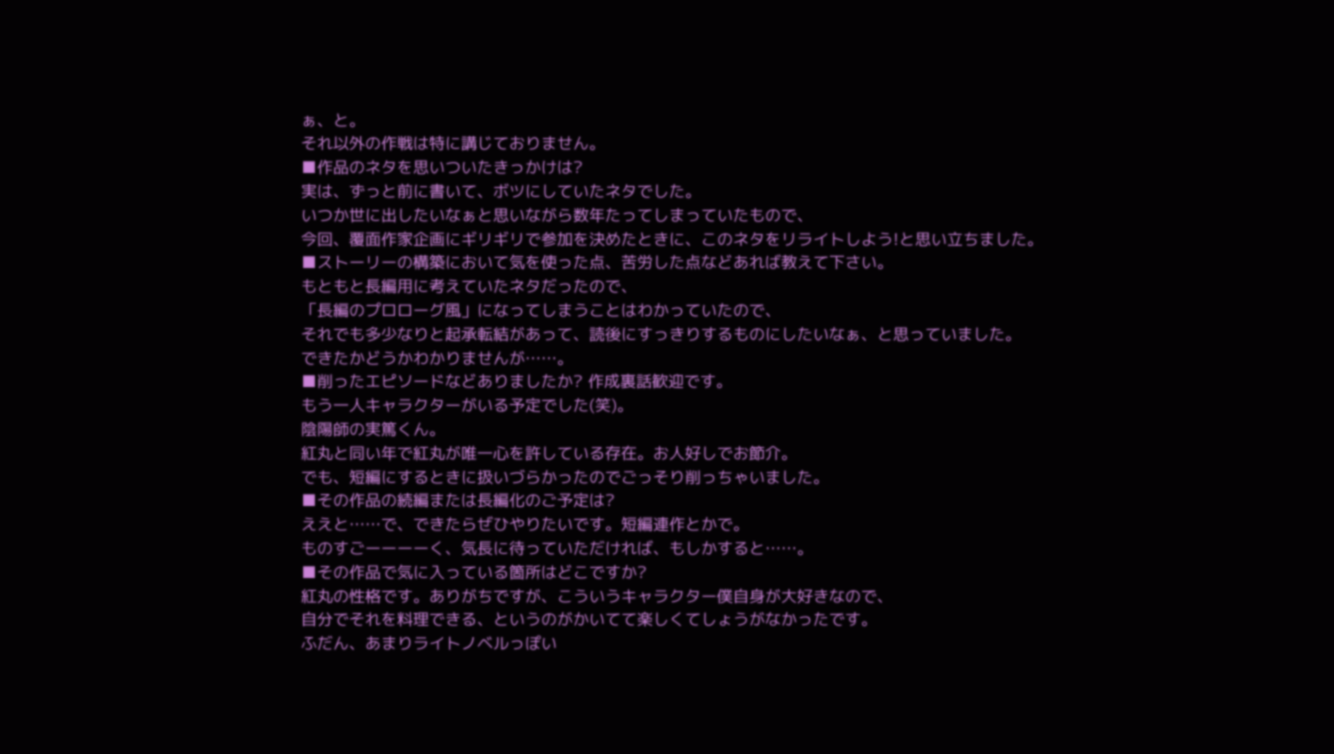ぁ、と。
それ以外の作戦は特に講じておりません。
■作品のネタを思いついたきっかけは?
実は、ずっと前に書いて、ボツにしていたネタでした。
いつか世に出したいなぁと思いながら数年たってしまっていたもので、
今回、覆面作家企画にギリギリで参加を決めたときに、このネタをリライトしよう!と思い立ちました。
■ストーリーの構築において気を使った点、苦労した点などあれば教えて下さい。
もともと長編用に考えていたネタだったので、
「長編のプロローグ風」になってしまうことはわかっていたので、
それでも多少なりと起承転結があって、読後にすっきりするものにしたいなぁ、と思っていました。
できたかどうかわかりませんが……。
■削ったエピソードなどありましたか? 作成裏話歓迎です。
もう一人キャラクターがいる予定でした(笑)。
陰陽師の実篤くん。
紅丸と同い年で紅丸が唯一心を許している存在。お人好しでお節介。
でも、短編にするときに扱いづらかったのでごっそり削っちゃいました。
■その作品の続編または長編化のご予定は?
ええと……で、できたらぜひやりたいです。短編連作とかで。
ものすごーーーーく、気長に待っていただければ、もしかすると……。
■その作品で気に入っている箇所はどこですか?
紅丸の性格です。ありがちですが、こういうキャラクター僕自身が大好きなので、
自分でそれを料理できる、というのがかいてて楽しくてしょうがなかったです。
ふだん、あまりライトノベルっぽい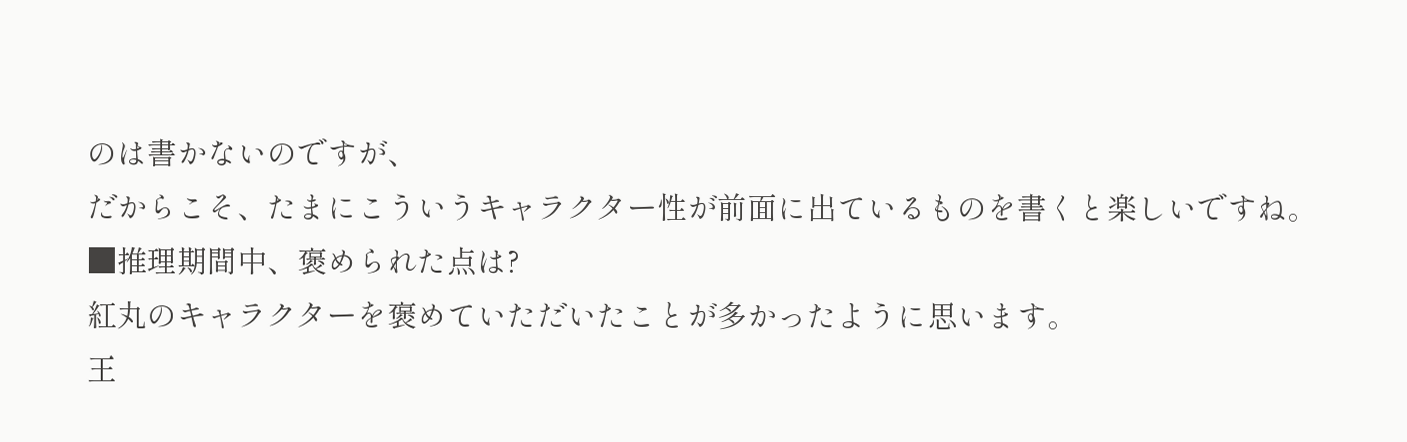のは書かないのですが、
だからこそ、たまにこういうキャラクター性が前面に出ているものを書くと楽しいですね。
■推理期間中、褒められた点は?
紅丸のキャラクターを褒めていただいたことが多かったように思います。
王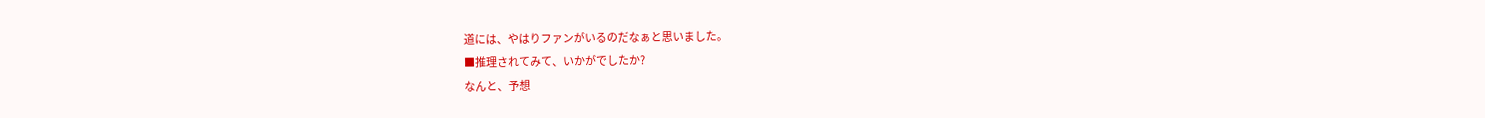道には、やはりファンがいるのだなぁと思いました。
■推理されてみて、いかがでしたか?
なんと、予想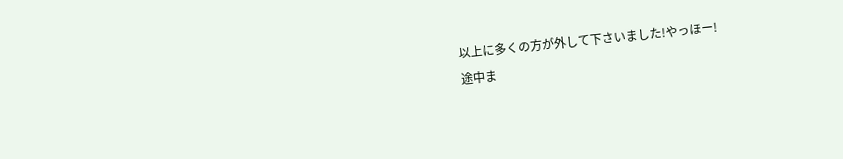以上に多くの方が外して下さいました!やっほー!
途中ま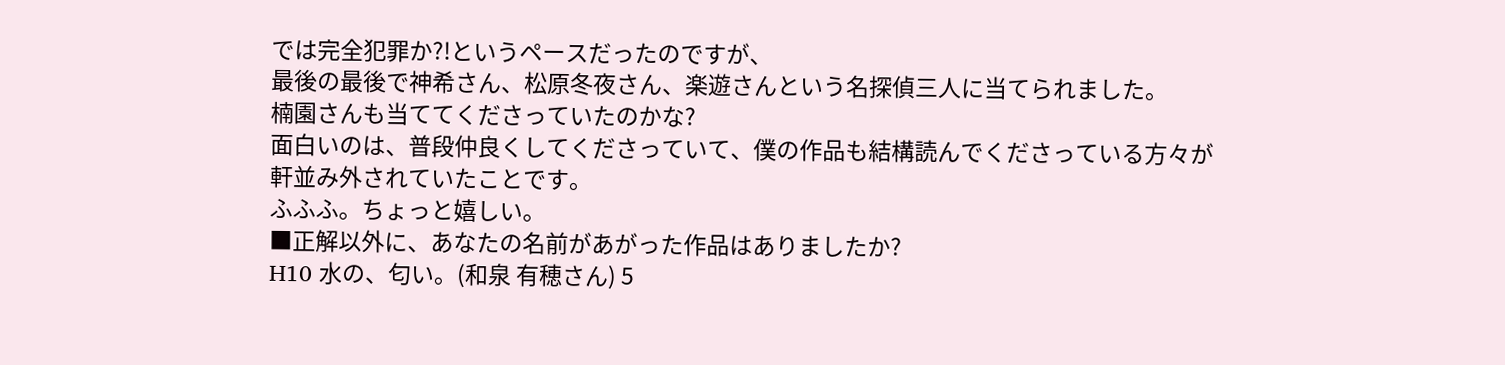では完全犯罪か?!というペースだったのですが、
最後の最後で神希さん、松原冬夜さん、楽遊さんという名探偵三人に当てられました。
楠園さんも当ててくださっていたのかな?
面白いのは、普段仲良くしてくださっていて、僕の作品も結構読んでくださっている方々が軒並み外されていたことです。
ふふふ。ちょっと嬉しい。
■正解以外に、あなたの名前があがった作品はありましたか?
H10 水の、匂い。(和泉 有穂さん) 5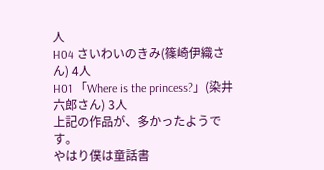人
H04 さいわいのきみ(篠崎伊織さん) 4人
H01 「Where is the princess?」(染井六郎さん) 3人
上記の作品が、多かったようです。
やはり僕は童話書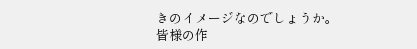きのイメージなのでしょうか。
皆様の作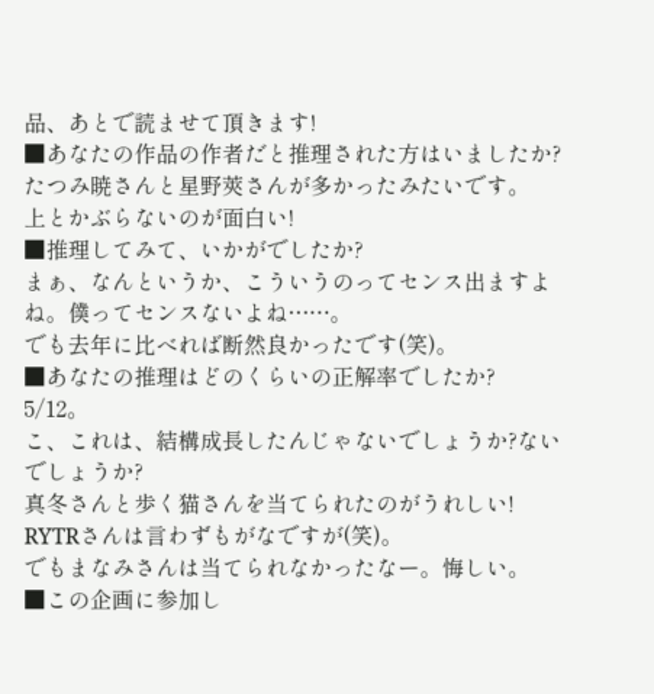品、あとで読ませて頂きます!
■あなたの作品の作者だと推理された方はいましたか?
たつみ暁さんと星野莢さんが多かったみたいです。
上とかぶらないのが面白い!
■推理してみて、いかがでしたか?
まぁ、なんというか、こういうのってセンス出ますよね。僕ってセンスないよね……。
でも去年に比べれば断然良かったです(笑)。
■あなたの推理はどのくらいの正解率でしたか?
5/12。
こ、これは、結構成長したんじゃないでしょうか?ないでしょうか?
真冬さんと歩く猫さんを当てられたのがうれしい!
RYTRさんは言わずもがなですが(笑)。
でもまなみさんは当てられなかったなー。悔しい。
■この企画に参加し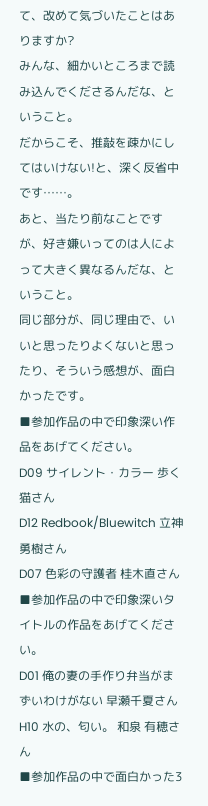て、改めて気づいたことはありますか?
みんな、細かいところまで読み込んでくださるんだな、ということ。
だからこそ、推敲を疎かにしてはいけない!と、深く反省中です……。
あと、当たり前なことですが、好き嫌いってのは人によって大きく異なるんだな、ということ。
同じ部分が、同じ理由で、いいと思ったりよくないと思ったり、そういう感想が、面白かったです。
■参加作品の中で印象深い作品をあげてください。
D09 サイレント・カラー 歩く猫さん
D12 Redbook/Bluewitch 立神勇樹さん
D07 色彩の守護者 桂木直さん
■参加作品の中で印象深いタイトルの作品をあげてください。
D01 俺の妻の手作り弁当がまずいわけがない 早瀬千夏さん
H10 水の、匂い。 和泉 有穂さん
■参加作品の中で面白かった3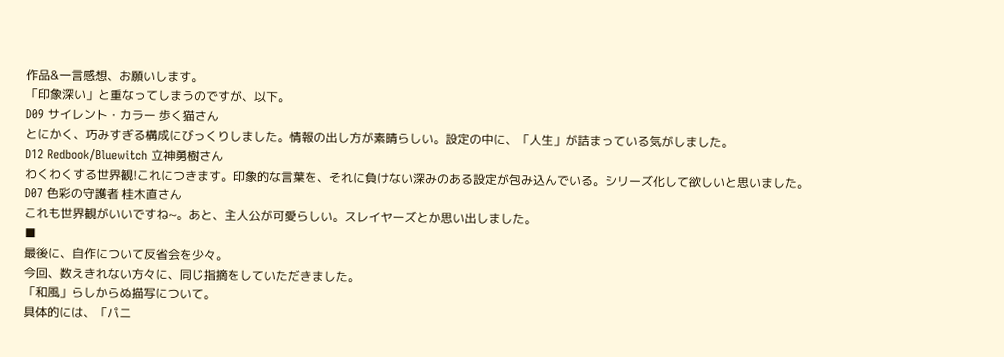作品&一言感想、お願いします。
「印象深い」と重なってしまうのですが、以下。
D09 サイレント・カラー 歩く猫さん
とにかく、巧みすぎる構成にびっくりしました。情報の出し方が素晴らしい。設定の中に、「人生」が詰まっている気がしました。
D12 Redbook/Bluewitch 立神勇樹さん
わくわくする世界観!これにつきます。印象的な言葉を、それに負けない深みのある設定が包み込んでいる。シリーズ化して欲しいと思いました。
D07 色彩の守護者 桂木直さん
これも世界観がいいですね~。あと、主人公が可愛らしい。スレイヤーズとか思い出しました。
■
最後に、自作について反省会を少々。
今回、数えきれない方々に、同じ指摘をしていただきました。
「和風」らしからぬ描写について。
具体的には、「パニ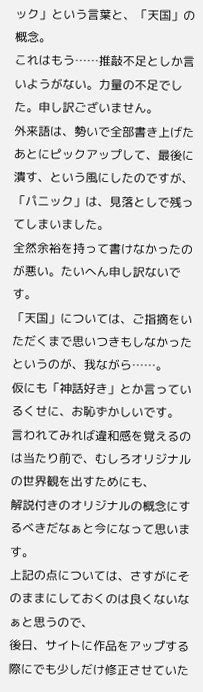ック」という言葉と、「天国」の概念。
これはもう……推敲不足としか言いようがない。力量の不足でした。申し訳ございません。
外来語は、勢いで全部書き上げたあとにピックアップして、最後に潰す、という風にしたのですが、
「パニック」は、見落としで残ってしまいました。
全然余裕を持って書けなかったのが悪い。たいへん申し訳ないです。
「天国」については、ご指摘をいただくまで思いつきもしなかったというのが、我ながら……。
仮にも「神話好き」とか言っているくせに、お恥ずかしいです。
言われてみれば違和感を覚えるのは当たり前で、むしろオリジナルの世界観を出すためにも、
解説付きのオリジナルの概念にするべきだなぁと今になって思います。
上記の点については、さすがにそのままにしておくのは良くないなぁと思うので、
後日、サイトに作品をアップする際にでも少しだけ修正させていた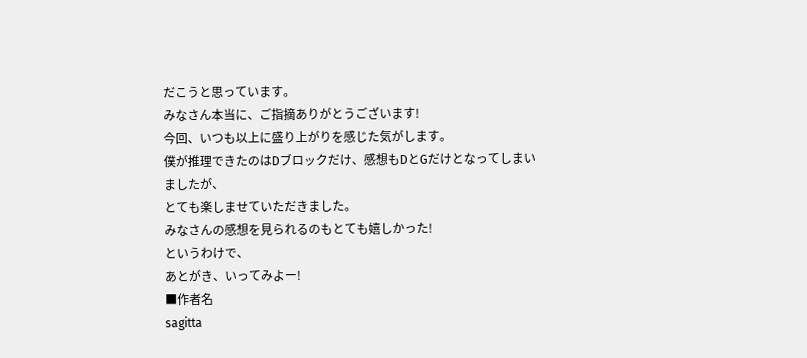だこうと思っています。
みなさん本当に、ご指摘ありがとうございます!
今回、いつも以上に盛り上がりを感じた気がします。
僕が推理できたのはDブロックだけ、感想もDとGだけとなってしまいましたが、
とても楽しませていただきました。
みなさんの感想を見られるのもとても嬉しかった!
というわけで、
あとがき、いってみよー!
■作者名
sagitta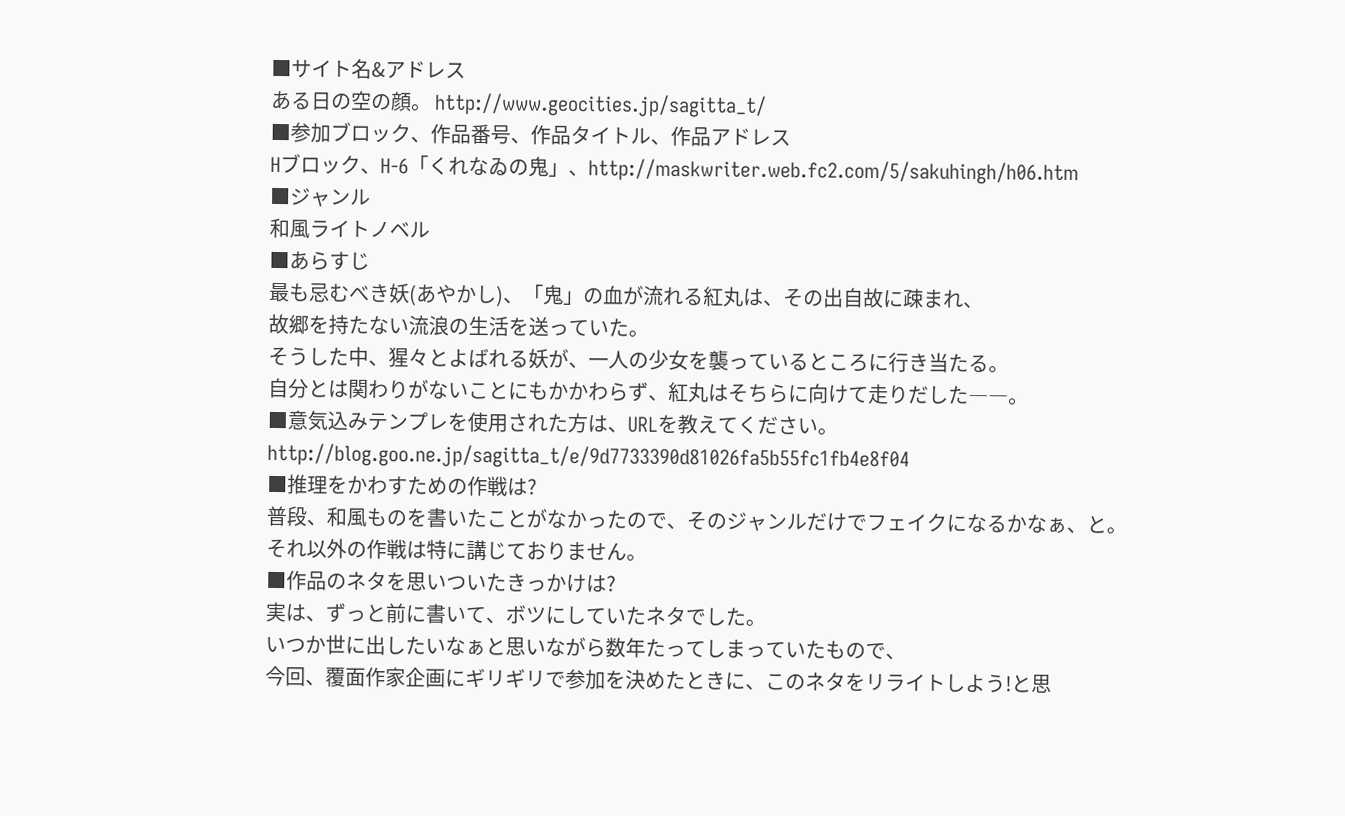■サイト名&アドレス
ある日の空の顔。 http://www.geocities.jp/sagitta_t/
■参加ブロック、作品番号、作品タイトル、作品アドレス
Hブロック、H-6「くれなゐの鬼」、http://maskwriter.web.fc2.com/5/sakuhingh/h06.htm
■ジャンル
和風ライトノベル
■あらすじ
最も忌むべき妖(あやかし)、「鬼」の血が流れる紅丸は、その出自故に疎まれ、
故郷を持たない流浪の生活を送っていた。
そうした中、猩々とよばれる妖が、一人の少女を襲っているところに行き当たる。
自分とは関わりがないことにもかかわらず、紅丸はそちらに向けて走りだした――。
■意気込みテンプレを使用された方は、URLを教えてください。
http://blog.goo.ne.jp/sagitta_t/e/9d7733390d81026fa5b55fc1fb4e8f04
■推理をかわすための作戦は?
普段、和風ものを書いたことがなかったので、そのジャンルだけでフェイクになるかなぁ、と。
それ以外の作戦は特に講じておりません。
■作品のネタを思いついたきっかけは?
実は、ずっと前に書いて、ボツにしていたネタでした。
いつか世に出したいなぁと思いながら数年たってしまっていたもので、
今回、覆面作家企画にギリギリで参加を決めたときに、このネタをリライトしよう!と思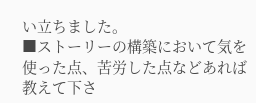い立ちました。
■ストーリーの構築において気を使った点、苦労した点などあれば教えて下さ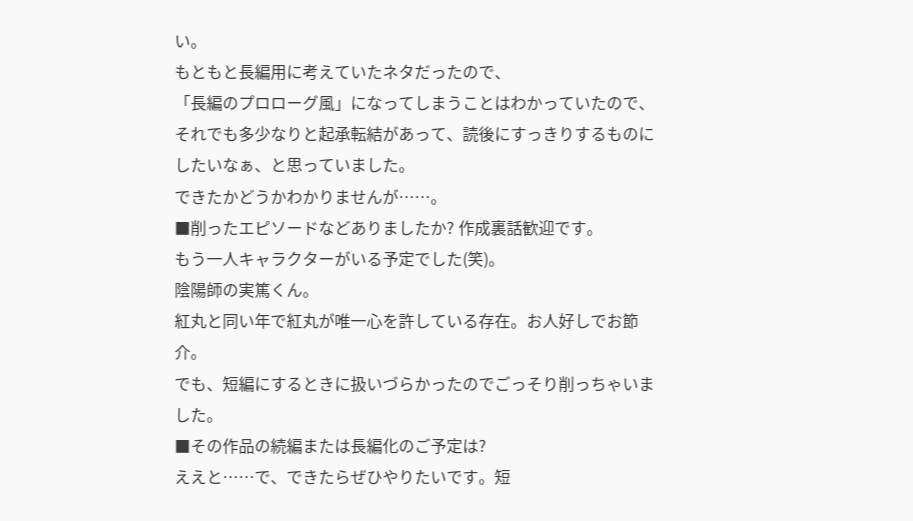い。
もともと長編用に考えていたネタだったので、
「長編のプロローグ風」になってしまうことはわかっていたので、
それでも多少なりと起承転結があって、読後にすっきりするものにしたいなぁ、と思っていました。
できたかどうかわかりませんが……。
■削ったエピソードなどありましたか? 作成裏話歓迎です。
もう一人キャラクターがいる予定でした(笑)。
陰陽師の実篤くん。
紅丸と同い年で紅丸が唯一心を許している存在。お人好しでお節介。
でも、短編にするときに扱いづらかったのでごっそり削っちゃいました。
■その作品の続編または長編化のご予定は?
ええと……で、できたらぜひやりたいです。短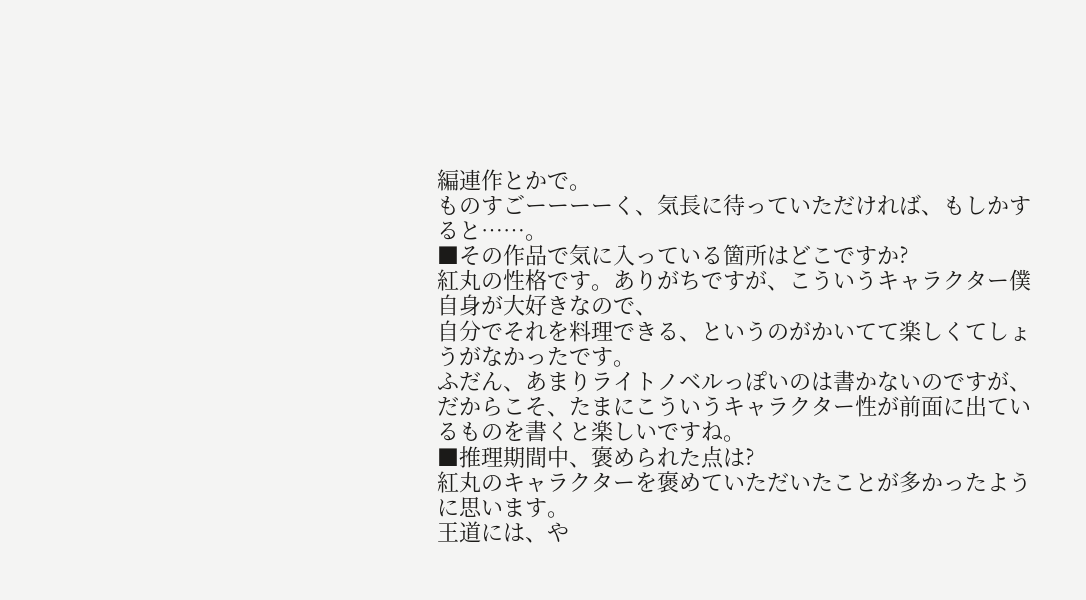編連作とかで。
ものすごーーーーく、気長に待っていただければ、もしかすると……。
■その作品で気に入っている箇所はどこですか?
紅丸の性格です。ありがちですが、こういうキャラクター僕自身が大好きなので、
自分でそれを料理できる、というのがかいてて楽しくてしょうがなかったです。
ふだん、あまりライトノベルっぽいのは書かないのですが、
だからこそ、たまにこういうキャラクター性が前面に出ているものを書くと楽しいですね。
■推理期間中、褒められた点は?
紅丸のキャラクターを褒めていただいたことが多かったように思います。
王道には、や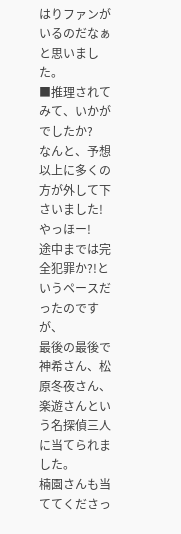はりファンがいるのだなぁと思いました。
■推理されてみて、いかがでしたか?
なんと、予想以上に多くの方が外して下さいました!やっほー!
途中までは完全犯罪か?!というペースだったのですが、
最後の最後で神希さん、松原冬夜さん、楽遊さんという名探偵三人に当てられました。
楠園さんも当ててくださっ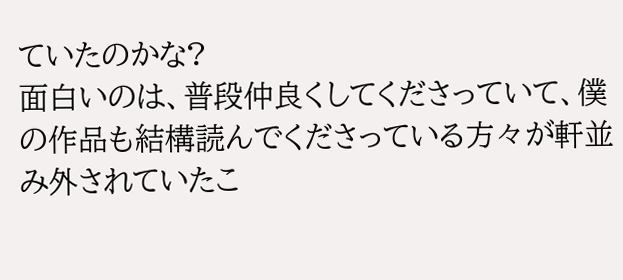ていたのかな?
面白いのは、普段仲良くしてくださっていて、僕の作品も結構読んでくださっている方々が軒並み外されていたこ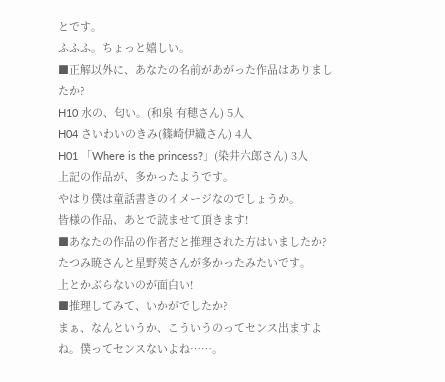とです。
ふふふ。ちょっと嬉しい。
■正解以外に、あなたの名前があがった作品はありましたか?
H10 水の、匂い。(和泉 有穂さん) 5人
H04 さいわいのきみ(篠崎伊織さん) 4人
H01 「Where is the princess?」(染井六郎さん) 3人
上記の作品が、多かったようです。
やはり僕は童話書きのイメージなのでしょうか。
皆様の作品、あとで読ませて頂きます!
■あなたの作品の作者だと推理された方はいましたか?
たつみ暁さんと星野莢さんが多かったみたいです。
上とかぶらないのが面白い!
■推理してみて、いかがでしたか?
まぁ、なんというか、こういうのってセンス出ますよね。僕ってセンスないよね……。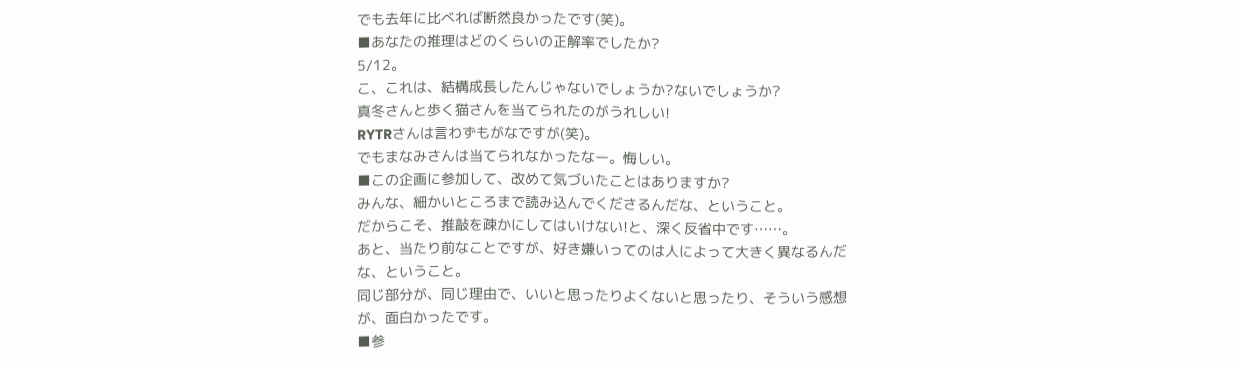でも去年に比べれば断然良かったです(笑)。
■あなたの推理はどのくらいの正解率でしたか?
5/12。
こ、これは、結構成長したんじゃないでしょうか?ないでしょうか?
真冬さんと歩く猫さんを当てられたのがうれしい!
RYTRさんは言わずもがなですが(笑)。
でもまなみさんは当てられなかったなー。悔しい。
■この企画に参加して、改めて気づいたことはありますか?
みんな、細かいところまで読み込んでくださるんだな、ということ。
だからこそ、推敲を疎かにしてはいけない!と、深く反省中です……。
あと、当たり前なことですが、好き嫌いってのは人によって大きく異なるんだな、ということ。
同じ部分が、同じ理由で、いいと思ったりよくないと思ったり、そういう感想が、面白かったです。
■参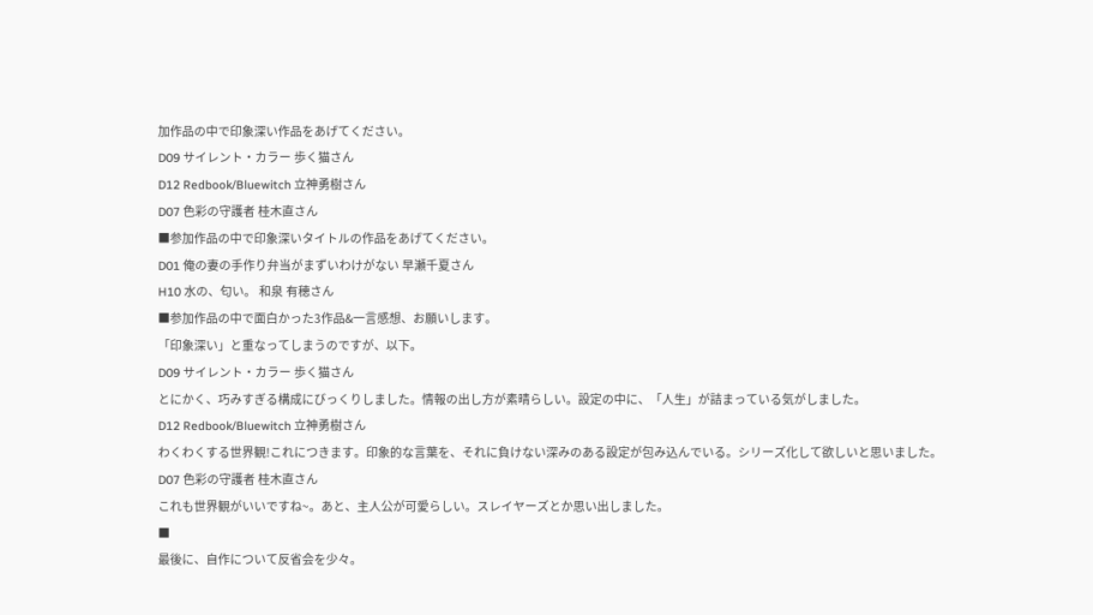加作品の中で印象深い作品をあげてください。
D09 サイレント・カラー 歩く猫さん
D12 Redbook/Bluewitch 立神勇樹さん
D07 色彩の守護者 桂木直さん
■参加作品の中で印象深いタイトルの作品をあげてください。
D01 俺の妻の手作り弁当がまずいわけがない 早瀬千夏さん
H10 水の、匂い。 和泉 有穂さん
■参加作品の中で面白かった3作品&一言感想、お願いします。
「印象深い」と重なってしまうのですが、以下。
D09 サイレント・カラー 歩く猫さん
とにかく、巧みすぎる構成にびっくりしました。情報の出し方が素晴らしい。設定の中に、「人生」が詰まっている気がしました。
D12 Redbook/Bluewitch 立神勇樹さん
わくわくする世界観!これにつきます。印象的な言葉を、それに負けない深みのある設定が包み込んでいる。シリーズ化して欲しいと思いました。
D07 色彩の守護者 桂木直さん
これも世界観がいいですね~。あと、主人公が可愛らしい。スレイヤーズとか思い出しました。
■
最後に、自作について反省会を少々。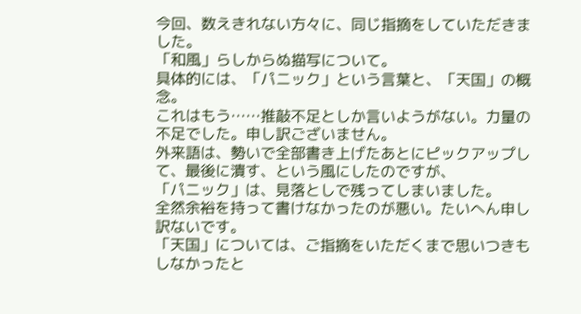今回、数えきれない方々に、同じ指摘をしていただきました。
「和風」らしからぬ描写について。
具体的には、「パニック」という言葉と、「天国」の概念。
これはもう……推敲不足としか言いようがない。力量の不足でした。申し訳ございません。
外来語は、勢いで全部書き上げたあとにピックアップして、最後に潰す、という風にしたのですが、
「パニック」は、見落としで残ってしまいました。
全然余裕を持って書けなかったのが悪い。たいへん申し訳ないです。
「天国」については、ご指摘をいただくまで思いつきもしなかったと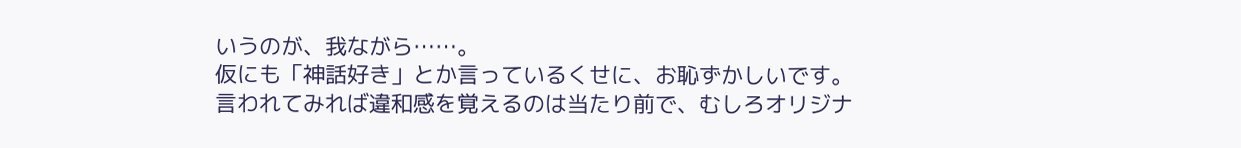いうのが、我ながら……。
仮にも「神話好き」とか言っているくせに、お恥ずかしいです。
言われてみれば違和感を覚えるのは当たり前で、むしろオリジナ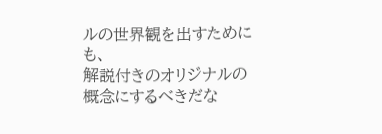ルの世界観を出すためにも、
解説付きのオリジナルの概念にするべきだな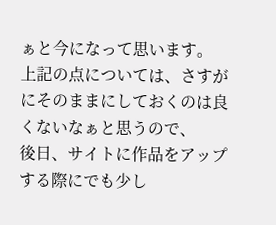ぁと今になって思います。
上記の点については、さすがにそのままにしておくのは良くないなぁと思うので、
後日、サイトに作品をアップする際にでも少し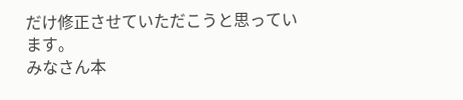だけ修正させていただこうと思っています。
みなさん本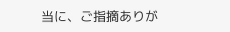当に、ご指摘ありが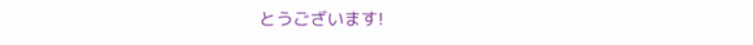とうございます!